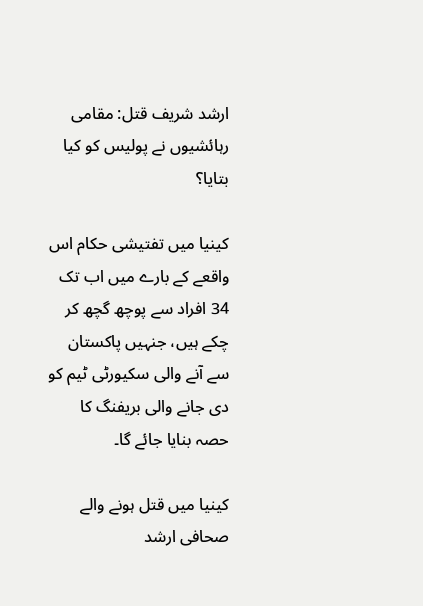ارشد شریف قتل: مقامی رہائشیوں نے پولیس کو کیا بتایا؟

کینیا میں تفتیشی حکام اس واقعے کے بارے میں اب تک 34 افراد سے پوچھ گچھ کر چکے ہیں، جنہیں پاکستان سے آنے والی سکیورٹی ٹیم کو دی جانے والی بریفنگ کا حصہ بنایا جائے گا۔

کینیا میں قتل ہونے والے صحافی ارشد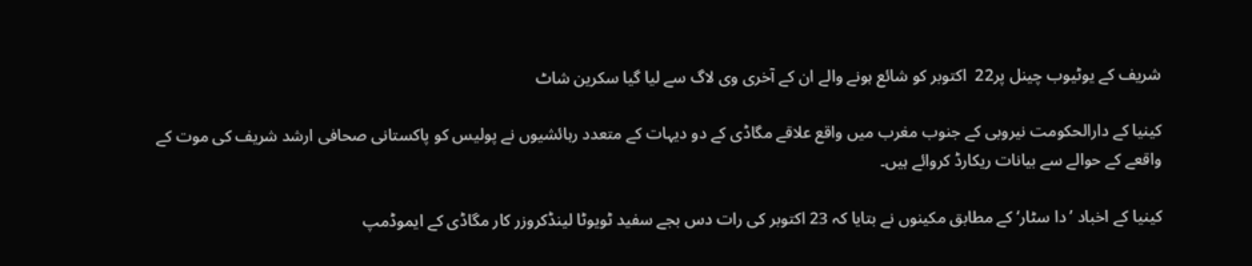شریف کے یوٹیوب چینل پر22  اکتوبر کو شائع ہونے والے ان کے آخری وی لاگ سے لیا گیا سکرین شاٹ

کینیا کے دارالحکومت نیروبی کے جنوب مغرب میں واقع علاقے مگاڈی کے دو دیہات کے متعدد رہائشیوں نے پولیس کو پاکستانی صحافی ارشد شریف کی موت کے واقعے کے حوالے سے بیانات ریکارڈ کروائے ہیں۔

کینیا کے اخباد ’دا سٹار‘ کے مطابق مکینوں نے بتایا کہ 23 اکتوبر کی رات دس بجے سفید ٹویوٹا لینڈکروزر کار مگاڈی کے ایموڈمپ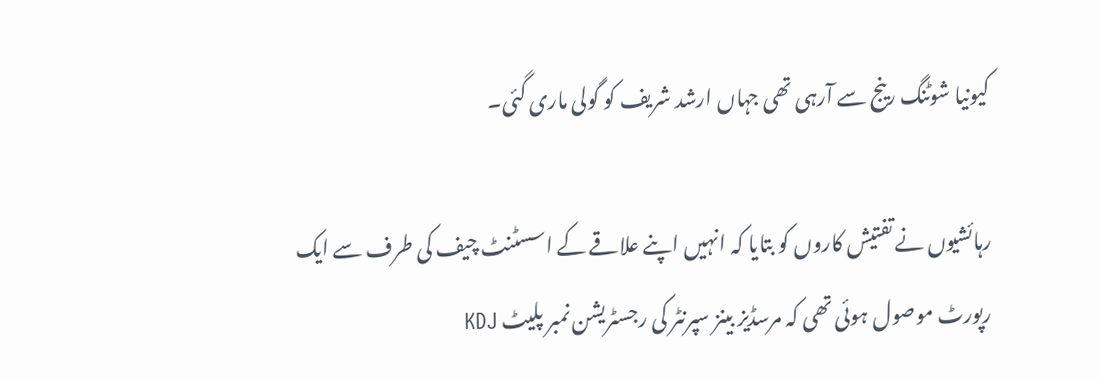کیونیا شوٹنگ رینج سے آرہی تھی جہاں ارشد شریف کو گولی ماری گئی۔

رہائشیوں نے تفتیش کاروں کو بتایا کہ انہیں اپنے علاقے کے اسسٹنٹ چیف کی طرف سے ایک رپورٹ موصول ہوئی تھی کہ مرسڈیز بینز سپرنٹر کی رجسٹریشن نمبر پلیٹ KDJ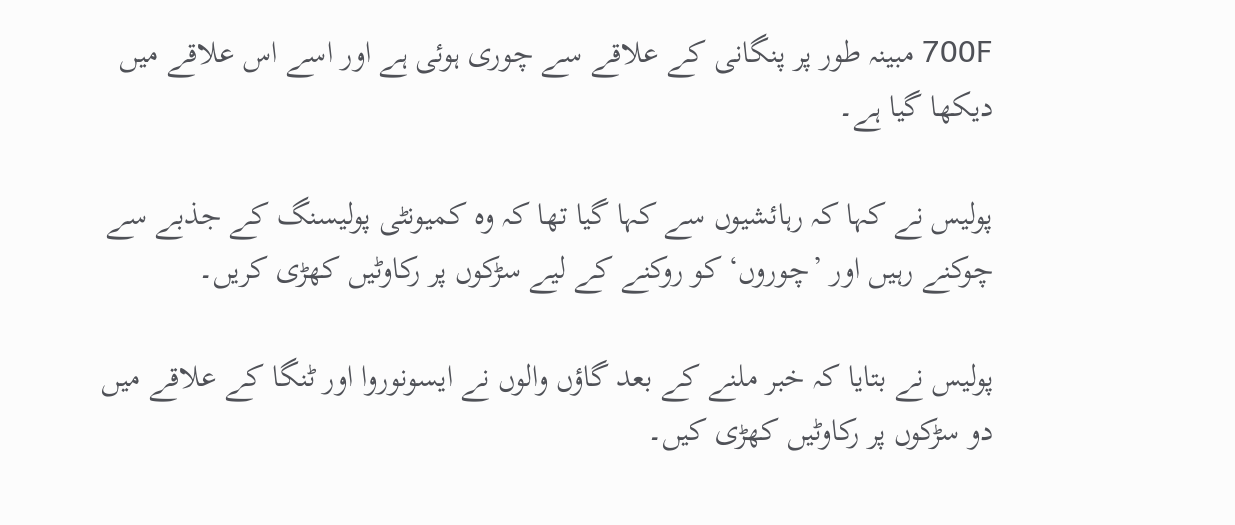700F مبینہ طور پر پنگانی کے علاقے سے چوری ہوئی ہے اور اسے اس علاقے میں دیکھا گیا ہے۔

پولیس نے کہا کہ رہائشیوں سے کہا گیا تھا کہ وہ کمیونٹی پولیسنگ کے جذبے سے چوکنے رہیں اور ’چوروں‘ کو روکنے کے لیے سڑکوں پر رکاوٹیں کھڑی کریں۔

پولیس نے بتایا کہ خبر ملنے کے بعد گاؤں والوں نے ایسونوروا اور ٹنگا کے علاقے میں دو سڑکوں پر رکاوٹیں کھڑی کیں۔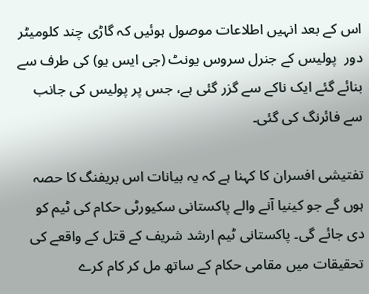اس کے بعد انہیں اطلاعات موصول ہوئیں کہ گاڑی چند کلومیٹر دور  پولیس کے جنرل سروس یونٹ (جی ایس یو) کی طرف سے بنائے گئے ایک ناکے سے گزر گئی ہے، جس پر پولیس کی جانب سے فائرنگ کی گئی۔

تفتیشی افسران کا کہنا ہے کہ یہ بیانات اس بریفنگ کا حصہ ہوں گے جو کینیا آنے والے پاکستانی سکیورٹی حکام کی ٹیم کو دی جائے گی۔ پاکستانی ٹیم ارشد شریف کے قتل کے واقعے کی تحقیقات میں مقامی حکام کے ساتھ مل کر کام کرے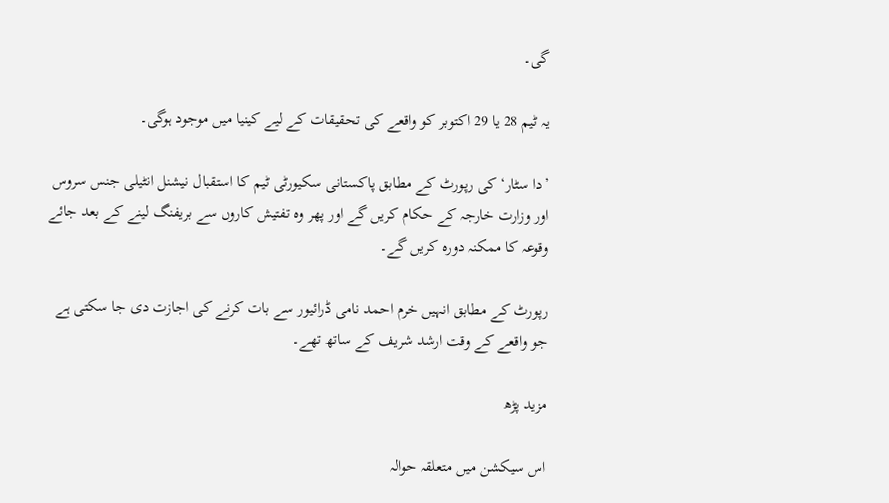گی۔

یہ ٹیم 28 یا 29 اکتوبر کو واقعے کی تحقیقات کے لیے کینیا میں موجود ہوگی۔

’دا سٹار‘ کی رپورٹ کے مطابق پاکستانی سکیورٹی ٹیم کا استقبال نیشنل انٹیلی جنس سروس اور وزارت خارجہ کے حکام کریں گے اور پھر وہ تفتیش کاروں سے بریفنگ لینے کے بعد جائے وقوعہ کا ممکنہ دورہ کریں گے۔

رپورٹ کے مطابق انہیں خرم احمد نامی ڈرائیور سے بات کرنے کی اجازت دی جا سکتی ہے جو واقعے کے وقت ارشد شریف کے ساتھ تھے۔

مزید پڑھ

اس سیکشن میں متعلقہ حوالہ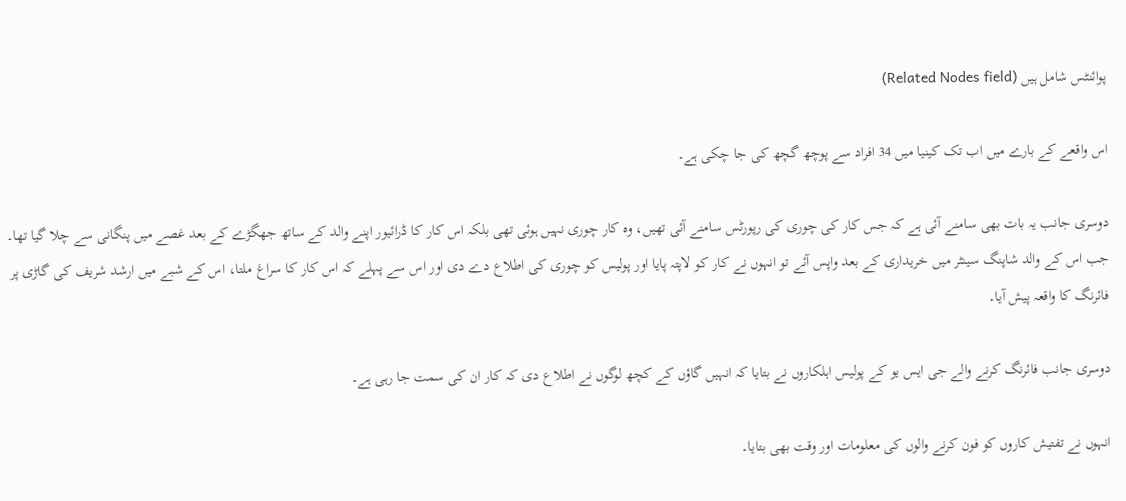پوائنٹس شامل ہیں (Related Nodes field)

اس واقعے کے بارے میں اب تک کینیا میں 34 افراد سے پوچھ گچھ کی جا چکی ہے۔

دوسری جانب یہ بات بھی سامنے آئی ہے کہ جس کار کی چوری کی رپورٹس سامنے آئی تھیں، وہ کار چوری نہیں ہوئی تھی بلکہ اس کار کا ڈرائیور اپنے والد کے ساتھ جھگڑے کے بعد غصے میں پنگانی سے چلا گیا تھا۔ جب اس کے والد شاپنگ سینٹر میں خریداری کے بعد واپس آئے تو انہوں نے کار کو لاپتہ پایا اور پولیس کو چوری کی اطلاع دے دی اور اس سے پہلے کہ اس کار کا سراغ ملتا، اس کے شبے میں ارشد شریف کی گاڑی پر فائرنگ کا واقعہ پیش آیا۔

دوسری جانب فائرنگ کرنے والے جی ایس یو کے پولیس اہلکاروں نے بتایا کہ انہیں گاؤں کے کچھ لوگوں نے اطلاع دی کہ کار ان کی سمت جا رہی ہے۔

انہوں نے تفتیش کاروں کو فون کرنے والوں کی معلومات اور وقت بھی بتایا۔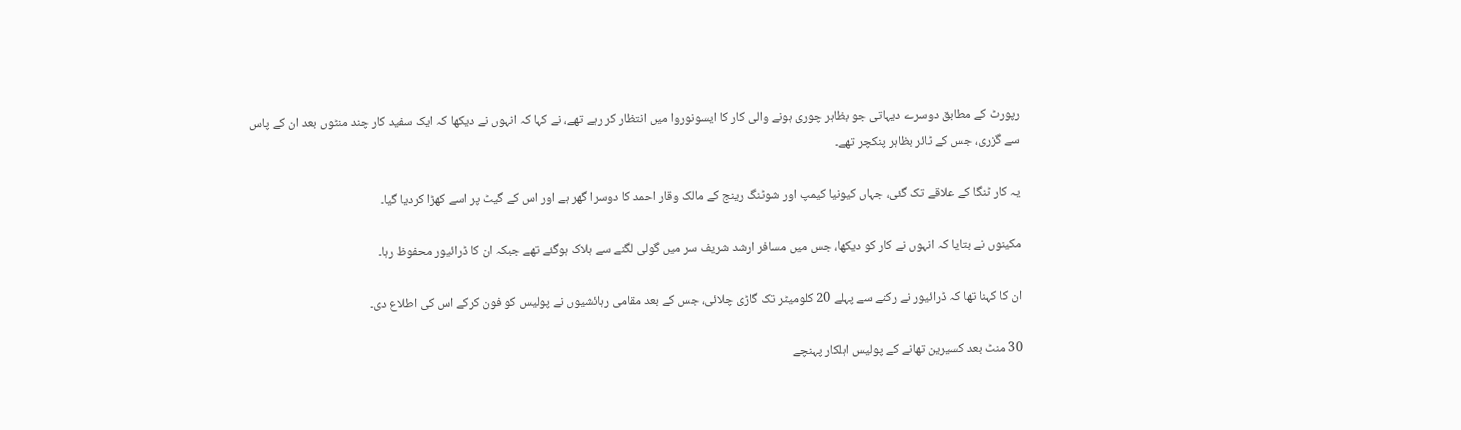رپورٹ کے مطابق دوسرے دیہاتی جو بظاہر چوری ہونے والی کار کا ایسونوروا میں انتظار کر رہے تھے، نے کہا کہ انہوں نے دیکھا کہ ایک سفید کار چند منٹوں بعد ان کے پاس سے گزری، جس کے ٹائر بظاہر پنکچر تھے۔

یہ کار ٹنگا کے علاقے تک گئی، جہاں کیونیا کیمپ اور شوٹنگ رینج کے مالک وقار احمد کا دوسرا گھر ہے اور اس کے گیٹ پر اسے کھڑا کردیا گیا۔

مکینوں نے بتایا کہ انہوں نے کار کو دیکھا، جس میں مسافر ارشد شریف سر میں گولی لگنے سے ہلاک ہوگئے تھے جبکہ ان کا ڈرائیور محفوظ رہا۔

ان کا کہنا تھا کہ ڈرائیور نے رکنے سے پہلے 20 کلومیٹر تک گاڑی چلائی، جس کے بعد مقامی رہائشیوں نے پولیس کو فون کرکے اس کی اطلاع دی۔

30 منٹ بعد کسیرین تھانے کے پولیس اہلکار پہنچے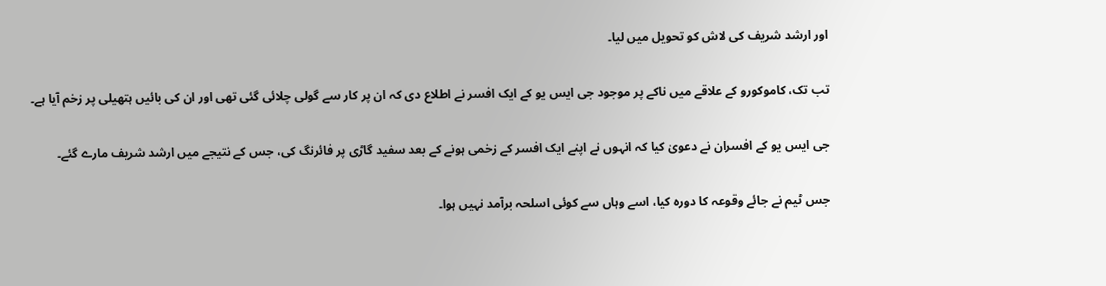اور ارشد شریف کی لاش کو تحویل میں لیا۔

تب تک، کاموکورو کے علاقے میں ناکے پر موجود جی ایس یو کے ایک افسر نے اطلاع دی کہ ان پر کار سے گولی چلائی گئی تھی اور ان کی بائیں ہتھیلی پر زخم آیا ہے۔

جی ایس یو کے افسران نے دعویٰ کیا کہ انہوں نے اپنے ایک افسر کے زخمی ہونے کے بعد سفید گاڑی پر فائرنگ کی، جس کے نتیجے میں ارشد شریف مارے گئے۔

جس ٹیم نے جائے وقوعہ کا دورہ کیا، اسے وہاں سے کوئی اسلحہ برآمد نہیں ہوا۔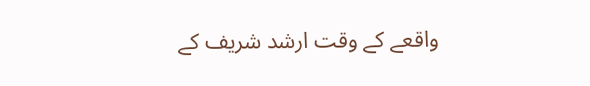واقعے کے وقت ارشد شریف کے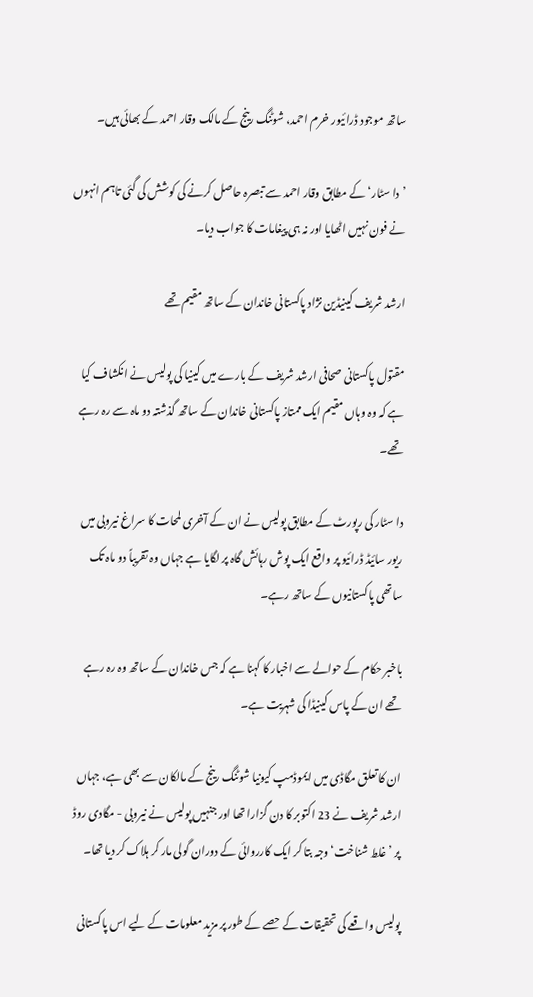ساتھ موجود ڈرائیور خرم احمد، شوٹنگ رینج کے مالک وقار احمد کے بھائی ہیں۔

’دا سٹار‘ کے مطابق وقار احمد سے تبصرہ حاصل کرنے کی کوشش کی گئی تاہم انہوں نے فون نہیں اٹھایا اور نہ ہی پیغامات کا جواب دیا۔

ارشد شریف کینیڈین نژاد پاکستانی خاندان کے ساتھ مقیم تھے

مقتول پاکستانی صحافی ارشد شریف کے بارے میں کینیا کی پولیس نے انکشاف کیا ہے کہ وہ وہاں مقیم ایک ممتاز پاکستانی خاندان کے ساتھ گذشتہ دو ماہ سے رہ رہے تھے۔

دا سٹار کی رپورٹ کے مطابق پولیس نے ان کے آخری لمحات کا سراغ نیروبی میں ریور سائیڈ ڈرائیو پر واقع ایک پوش رہائش گاہ پر لگایا ہے جہاں وہ تقریباً دو ماہ تک ساتھی پاکستانیوں کے ساتھ رہے۔

باخبر حکام کے حوالے سے اخبار کا کہنا ہے کہ جس خاندان کے ساتھ وہ رہ رہے تھے ان کے پاس کینیڈا کی شہریت ہے۔

ان کا تعلق مگاڈی میں ایموڈمپ کیونیا شوٹنگ رینج کے مالکان سے بھی ہے، جہاں ارشد شریف نے 23 اکتوبر کا دن گزارا تھا اور جنہیں پولیس نے نیروبی - مگادی روڈ پر ’غلط شناخت‘ وجہ بتا کر ایک کارروائی کے دوران گولی مار کر ہلاک کر دیا تھا۔

پولیس واقعے کی تحقیقات کے حصے کے طور پر مزید معلومات کے لیے اس پاکستانی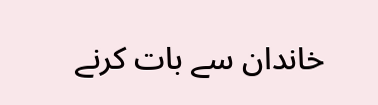خاندان سے بات کرنے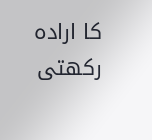کا ارادہ رکھتی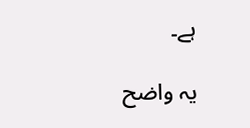ہے۔

یہ واضح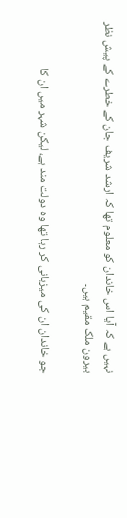نہیں ہے کہ آیا اس خاندان کو معلوم تھا کہ ارشد شریف جان کے خطرے کے پیش نظر بیرون ملک مقیم ہیں۔

جو خاندان ان کی میزبانی کر رہا تھا وہ دولت مند ہے، لیکن شہر میں ان کا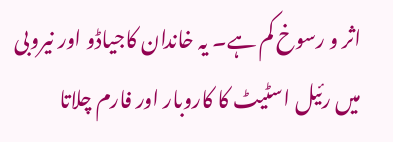اثر و رسوخ کم ہے۔ یہ خاندان کاجیاڈو اور نیروبی میں رئیل اسٹیٹ کا کاروبار اور فارم چلاتا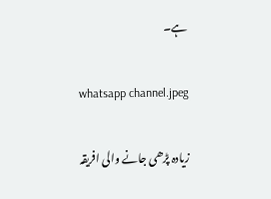ہے۔

whatsapp channel.jpeg

زیادہ پڑھی جانے والی افریقہ